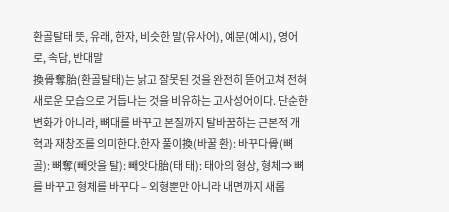환골탈태 뜻, 유래, 한자, 비슷한 말(유사어), 예문(예시), 영어로, 속담, 반대말
換骨奪胎(환골탈태)는 낡고 잘못된 것을 완전히 뜯어고쳐 전혀 새로운 모습으로 거듭나는 것을 비유하는 고사성어이다. 단순한 변화가 아니라, 뼈대를 바꾸고 본질까지 탈바꿈하는 근본적 개혁과 재창조를 의미한다.한자 풀이換(바꿀 환): 바꾸다骨(뼈 골): 뼈奪(빼앗을 탈): 빼앗다胎(태 태): 태아의 형상, 형체⇒ 뼈를 바꾸고 형체를 바꾸다 – 외형뿐만 아니라 내면까지 새롭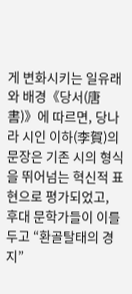게 변화시키는 일유래와 배경《당서(唐書)》에 따르면, 당나라 시인 이하(李賀)의 문장은 기존 시의 형식을 뛰어넘는 혁신적 표현으로 평가되었고, 후대 문학가들이 이를 두고 “환골탈태의 경지”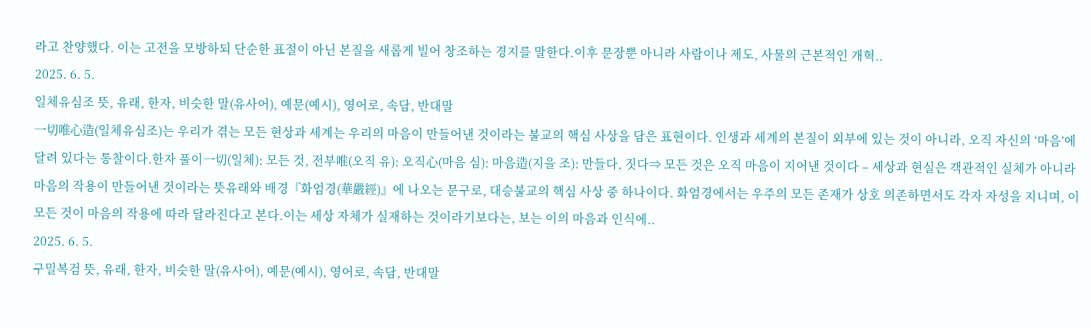라고 찬양했다. 이는 고전을 모방하되 단순한 표절이 아닌 본질을 새롭게 빌어 창조하는 경지를 말한다.이후 문장뿐 아니라 사람이나 제도, 사물의 근본적인 개혁..
2025. 6. 5.
일체유심조 뜻, 유래, 한자, 비슷한 말(유사어), 예문(예시), 영어로, 속담, 반대말
一切唯心造(일체유심조)는 우리가 겪는 모든 현상과 세계는 우리의 마음이 만들어낸 것이라는 불교의 핵심 사상을 담은 표현이다. 인생과 세계의 본질이 외부에 있는 것이 아니라, 오직 자신의 ‘마음’에 달려 있다는 통찰이다.한자 풀이一切(일체): 모든 것, 전부唯(오직 유): 오직心(마음 심): 마음造(지을 조): 만들다, 짓다⇒ 모든 것은 오직 마음이 지어낸 것이다 – 세상과 현실은 객관적인 실체가 아니라 마음의 작용이 만들어낸 것이라는 뜻유래와 배경『화엄경(華嚴經)』에 나오는 문구로, 대승불교의 핵심 사상 중 하나이다. 화엄경에서는 우주의 모든 존재가 상호 의존하면서도 각자 자성을 지니며, 이 모든 것이 마음의 작용에 따라 달라진다고 본다.이는 세상 자체가 실재하는 것이라기보다는, 보는 이의 마음과 인식에..
2025. 6. 5.
구밀복검 뜻, 유래, 한자, 비슷한 말(유사어), 예문(예시), 영어로, 속담, 반대말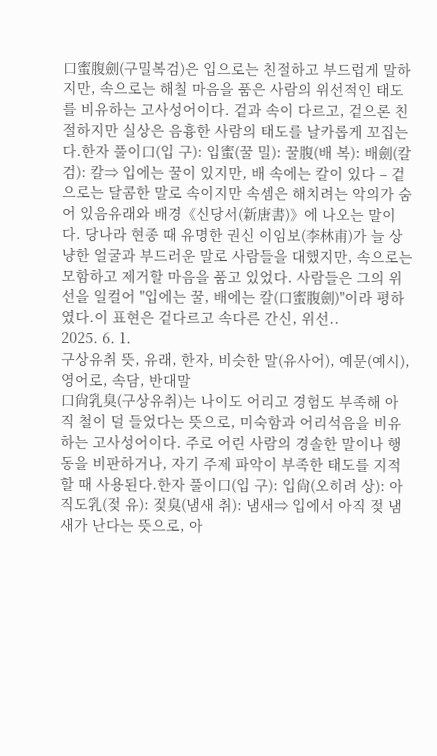口蜜腹劍(구밀복검)은 입으로는 친절하고 부드럽게 말하지만, 속으로는 해칠 마음을 품은 사람의 위선적인 태도를 비유하는 고사성어이다. 겉과 속이 다르고, 겉으론 친절하지만 실상은 음흉한 사람의 태도를 날카롭게 꼬집는다.한자 풀이口(입 구): 입蜜(꿀 밀): 꿀腹(배 복): 배劍(칼 검): 칼⇒ 입에는 꿀이 있지만, 배 속에는 칼이 있다 – 겉으로는 달콤한 말로 속이지만 속셈은 해치려는 악의가 숨어 있음유래와 배경《신당서(新唐書)》에 나오는 말이다. 당나라 현종 때 유명한 권신 이임보(李林甫)가 늘 상냥한 얼굴과 부드러운 말로 사람들을 대했지만, 속으로는 모함하고 제거할 마음을 품고 있었다. 사람들은 그의 위선을 일컬어 "입에는 꿀, 배에는 칼(口蜜腹劍)"이라 평하였다.이 표현은 겉다르고 속다른 간신, 위선..
2025. 6. 1.
구상유취 뜻, 유래, 한자, 비슷한 말(유사어), 예문(예시), 영어로, 속담, 반대말
口尙乳臭(구상유취)는 나이도 어리고 경험도 부족해 아직 철이 덜 들었다는 뜻으로, 미숙함과 어리석음을 비유하는 고사성어이다. 주로 어린 사람의 경솔한 말이나 행동을 비판하거나, 자기 주제 파악이 부족한 태도를 지적할 때 사용된다.한자 풀이口(입 구): 입尙(오히려 상): 아직도乳(젖 유): 젖臭(냄새 취): 냄새⇒ 입에서 아직 젖 냄새가 난다는 뜻으로, 아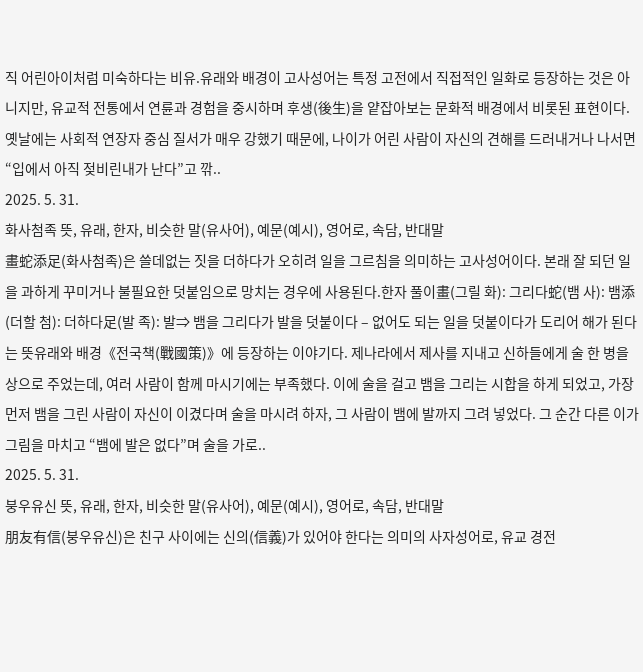직 어린아이처럼 미숙하다는 비유.유래와 배경이 고사성어는 특정 고전에서 직접적인 일화로 등장하는 것은 아니지만, 유교적 전통에서 연륜과 경험을 중시하며 후생(後生)을 얕잡아보는 문화적 배경에서 비롯된 표현이다.옛날에는 사회적 연장자 중심 질서가 매우 강했기 때문에, 나이가 어린 사람이 자신의 견해를 드러내거나 나서면 “입에서 아직 젖비린내가 난다”고 깎..
2025. 5. 31.
화사첨족 뜻, 유래, 한자, 비슷한 말(유사어), 예문(예시), 영어로, 속담, 반대말
畫蛇添足(화사첨족)은 쓸데없는 짓을 더하다가 오히려 일을 그르침을 의미하는 고사성어이다. 본래 잘 되던 일을 과하게 꾸미거나 불필요한 덧붙임으로 망치는 경우에 사용된다.한자 풀이畫(그릴 화): 그리다蛇(뱀 사): 뱀添(더할 첨): 더하다足(발 족): 발⇒ 뱀을 그리다가 발을 덧붙이다 – 없어도 되는 일을 덧붙이다가 도리어 해가 된다는 뜻유래와 배경《전국책(戰國策)》에 등장하는 이야기다. 제나라에서 제사를 지내고 신하들에게 술 한 병을 상으로 주었는데, 여러 사람이 함께 마시기에는 부족했다. 이에 술을 걸고 뱀을 그리는 시합을 하게 되었고, 가장 먼저 뱀을 그린 사람이 자신이 이겼다며 술을 마시려 하자, 그 사람이 뱀에 발까지 그려 넣었다. 그 순간 다른 이가 그림을 마치고 “뱀에 발은 없다”며 술을 가로..
2025. 5. 31.
붕우유신 뜻, 유래, 한자, 비슷한 말(유사어), 예문(예시), 영어로, 속담, 반대말
朋友有信(붕우유신)은 친구 사이에는 신의(信義)가 있어야 한다는 의미의 사자성어로, 유교 경전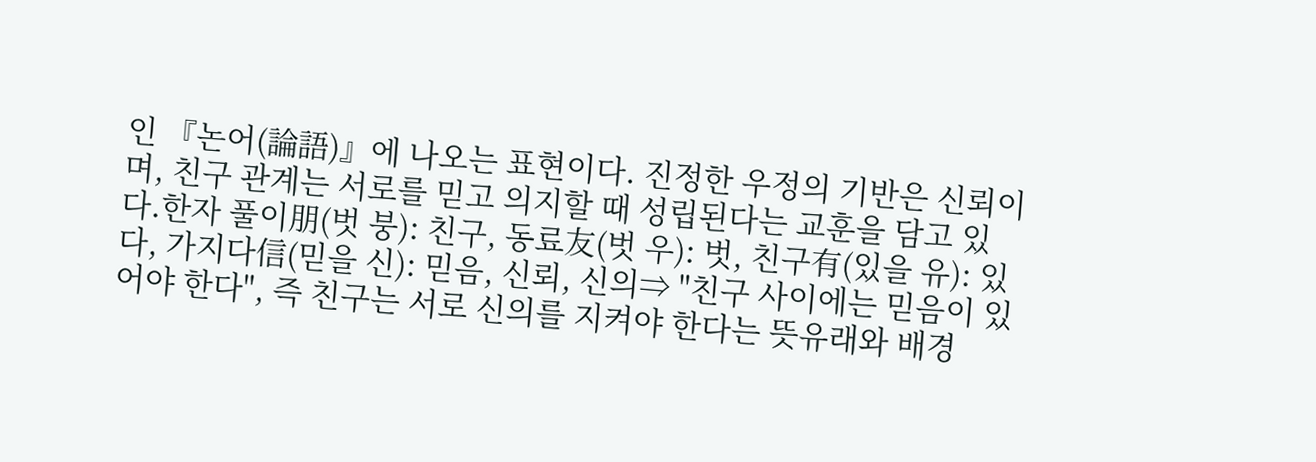인 『논어(論語)』에 나오는 표현이다. 진정한 우정의 기반은 신뢰이며, 친구 관계는 서로를 믿고 의지할 때 성립된다는 교훈을 담고 있다.한자 풀이朋(벗 붕): 친구, 동료友(벗 우): 벗, 친구有(있을 유): 있다, 가지다信(믿을 신): 믿음, 신뢰, 신의⇒ "친구 사이에는 믿음이 있어야 한다", 즉 친구는 서로 신의를 지켜야 한다는 뜻유래와 배경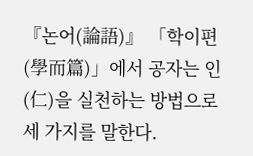『논어(論語)』 「학이편(學而篇)」에서 공자는 인(仁)을 실천하는 방법으로 세 가지를 말한다.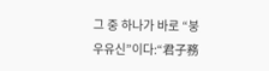그 중 하나가 바로 “붕우유신”이다:“君子務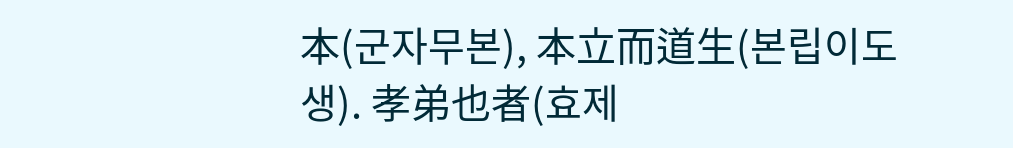本(군자무본), 本立而道生(본립이도생). 孝弟也者(효제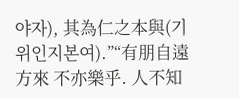야자), 其為仁之本與(기위인지본여).”“有朋自遠方來 不亦樂乎. 人不知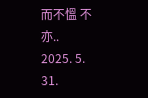而不慍 不亦..
2025. 5. 31.